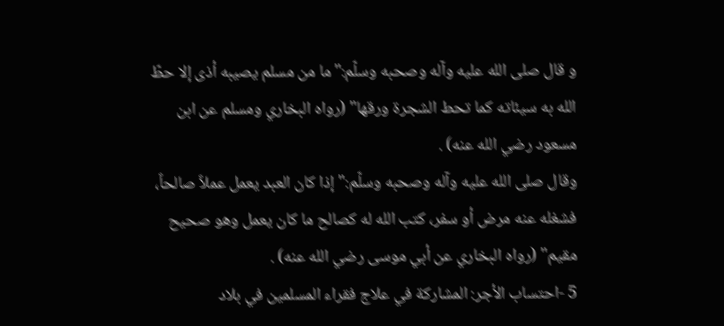و قال صلى الله عليه وآله وصحبه وسلّم:"ما من مسلم يصيبه أذى إلا حطّ الله به سيئاته كما تحط الشجرة ورقها" (رواه البخاري ومسلم عن ابن مسعود رضي الله عنه) .
وقال صلى الله عليه وآله وصحبه وسلّم:"إذا كان العبد يعمل عملاً صالحاً، فشغله عنه مرض أو سفر، كتب الله له كصالح ما كان يعمل وهو صحيح مقيم" (رواه البخاري عن أبي موسى رضي الله عنه) .
5 -احتساب الأجر: المشاركة في علاج فقراء المسلمين في بلاد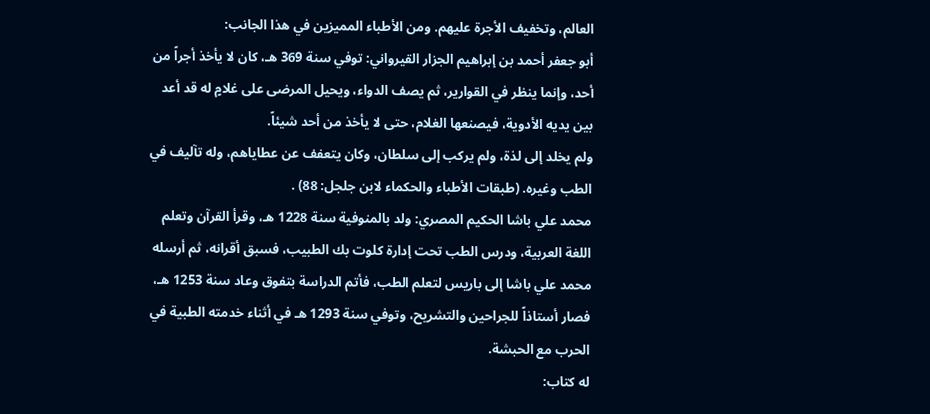العالم، وتخفيف الأجرة عليهم. ومن الأطباء المميزين في هذا الجانب:
أبو جعفر أحمد بن إبراهيم الجزار القيرواني: توفي سنة 369 هـ، كان لا يأخذ أجراً من أحد، وإنما ينظر في القوارير، ثم يصف الدواء، ويحيل المرضى على غلامٍ له قد أعد بين يديه الأدوية، فيصنعها الغلام، حتى لا يأخذ من أحد شيئاً.
ولم يخلد إلى لذة، ولم يركب إلى سلطان، وكان يتعفف عن عطاياهم، وله تآليف في الطب وغيره. (طبقات الأطباء والحكماء لابن جلجل: 88) .
محمد علي باشا الحكيم المصري: ولد بالمنوفية سنة 1228 هـ، وقرأ القرآن وتعلم اللغة العربية، ودرس الطب تحت إدارة كلوت بك الطبيب، فسبق أقرانه، ثم أرسله محمد علي باشا إلى باريس لتعلم الطب، فأتم الدراسة بتفوق وعاد سنة 1253 هـ، فصار أستاذاً للجراحين والتشريح، وتوفي سنة 1293 هـ في أثناء خدمته الطبية في الحرب مع الحبشة.
له كتاب: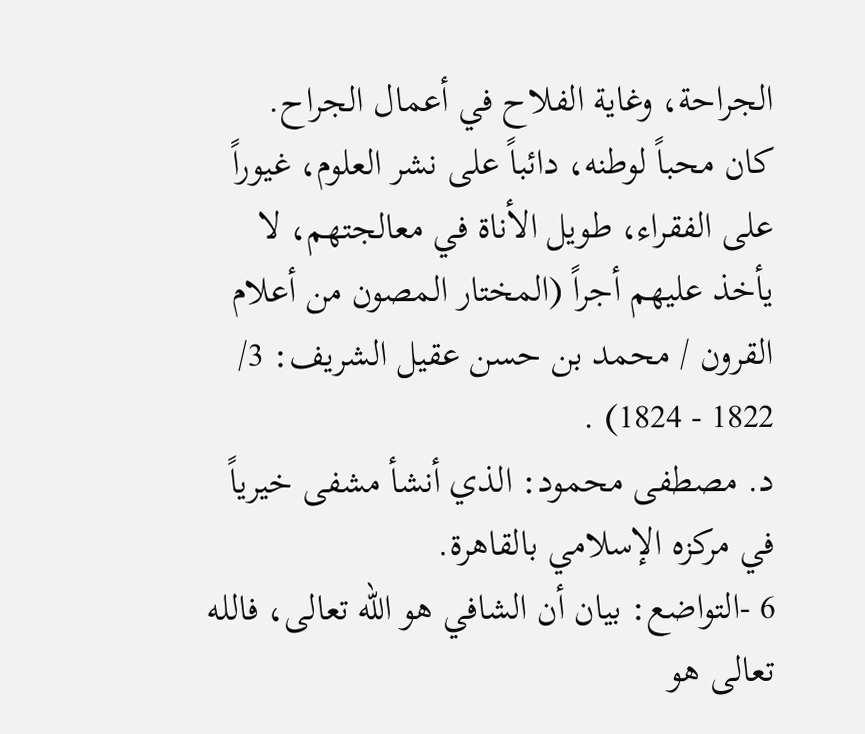الجراحة، وغاية الفلاح في أعمال الجراح.
كان محباً لوطنه، دائباً على نشر العلوم، غيوراً على الفقراء، طويل الأناة في معالجتهم، لا يأخذ عليهم أجراً (المختار المصون من أعلام القرون / محمد بن حسن عقيل الشريف: 3/ 1822 - 1824) .
د. مصطفى محمود: الذي أنشأ مشفى خيرياً في مركزه الإسلامي بالقاهرة.
6 -التواضع: بيان أن الشافي هو الله تعالى، فالله تعالى هو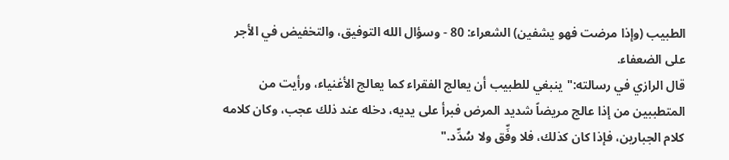الطبيب (وإذا مرضت فهو يشفين) الشعراء: 80 - وسؤال الله التوفيق، والتخفيض في الأجر على الضعفاء.
قال الرازي في رسالته:"ينبغي للطبيب أن يعالج الفقراء كما يعالج الأغنياء، ورأيت من المتطببين من إذا عالج مريضاً شديد المرض فبرأ على يديه، دخله عند ذلك عجب، وكان كلامه كلام الجبارين، فإذا كان كذلك، فلا وفِّق ولا سُدِّد."